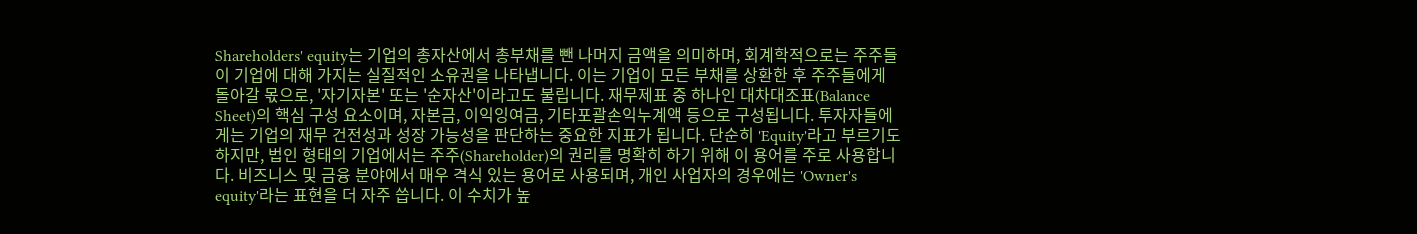Shareholders' equity는 기업의 총자산에서 총부채를 뺀 나머지 금액을 의미하며, 회계학적으로는 주주들이 기업에 대해 가지는 실질적인 소유권을 나타냅니다. 이는 기업이 모든 부채를 상환한 후 주주들에게 돌아갈 몫으로, '자기자본' 또는 '순자산'이라고도 불립니다. 재무제표 중 하나인 대차대조표(Balance Sheet)의 핵심 구성 요소이며, 자본금, 이익잉여금, 기타포괄손익누계액 등으로 구성됩니다. 투자자들에게는 기업의 재무 건전성과 성장 가능성을 판단하는 중요한 지표가 됩니다. 단순히 'Equity'라고 부르기도 하지만, 법인 형태의 기업에서는 주주(Shareholder)의 권리를 명확히 하기 위해 이 용어를 주로 사용합니다. 비즈니스 및 금융 분야에서 매우 격식 있는 용어로 사용되며, 개인 사업자의 경우에는 'Owner's equity'라는 표현을 더 자주 씁니다. 이 수치가 높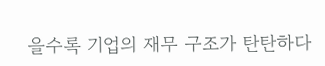을수록 기업의 재무 구조가 탄탄하다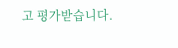고 평가받습니다.